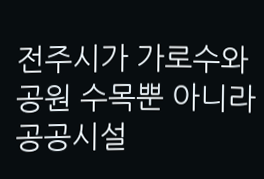전주시가 가로수와 공원 수목뿐 아니라 공공시설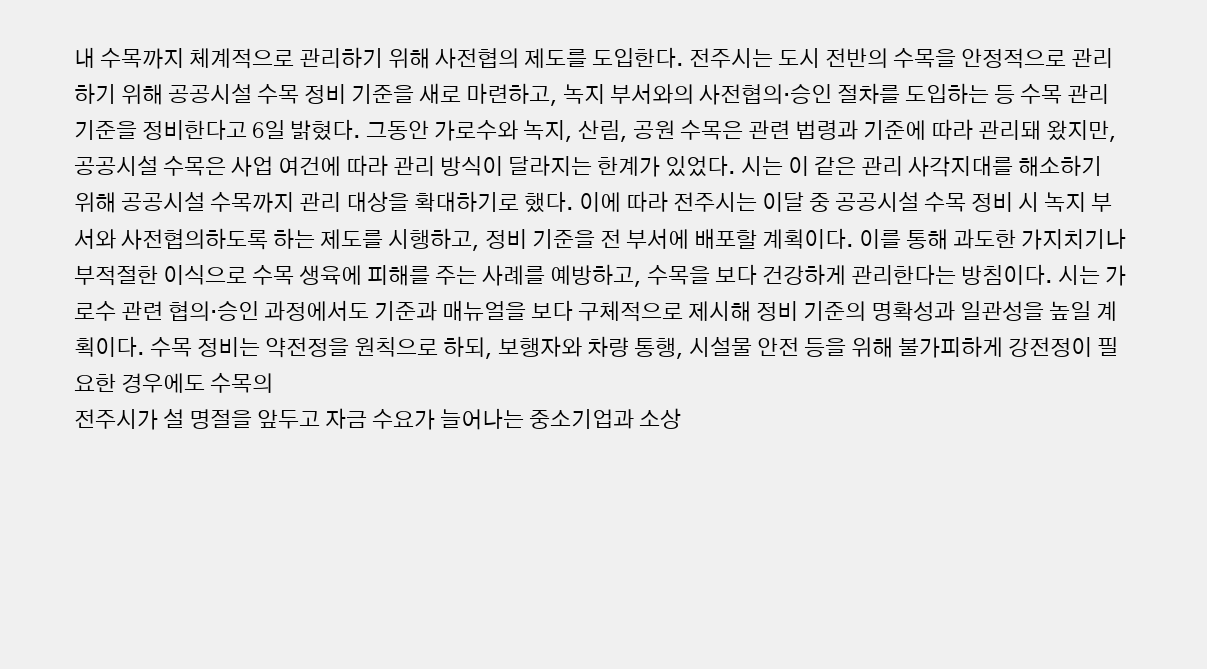내 수목까지 체계적으로 관리하기 위해 사전협의 제도를 도입한다. 전주시는 도시 전반의 수목을 안정적으로 관리하기 위해 공공시설 수목 정비 기준을 새로 마련하고, 녹지 부서와의 사전협의·승인 절차를 도입하는 등 수목 관리 기준을 정비한다고 6일 밝혔다. 그동안 가로수와 녹지, 산림, 공원 수목은 관련 법령과 기준에 따라 관리돼 왔지만, 공공시설 수목은 사업 여건에 따라 관리 방식이 달라지는 한계가 있었다. 시는 이 같은 관리 사각지대를 해소하기 위해 공공시설 수목까지 관리 대상을 확대하기로 했다. 이에 따라 전주시는 이달 중 공공시설 수목 정비 시 녹지 부서와 사전협의하도록 하는 제도를 시행하고, 정비 기준을 전 부서에 배포할 계획이다. 이를 통해 과도한 가지치기나 부적절한 이식으로 수목 생육에 피해를 주는 사례를 예방하고, 수목을 보다 건강하게 관리한다는 방침이다. 시는 가로수 관련 협의·승인 과정에서도 기준과 매뉴얼을 보다 구체적으로 제시해 정비 기준의 명확성과 일관성을 높일 계획이다. 수목 정비는 약전정을 원칙으로 하되, 보행자와 차량 통행, 시설물 안전 등을 위해 불가피하게 강전정이 필요한 경우에도 수목의
전주시가 설 명절을 앞두고 자금 수요가 늘어나는 중소기업과 소상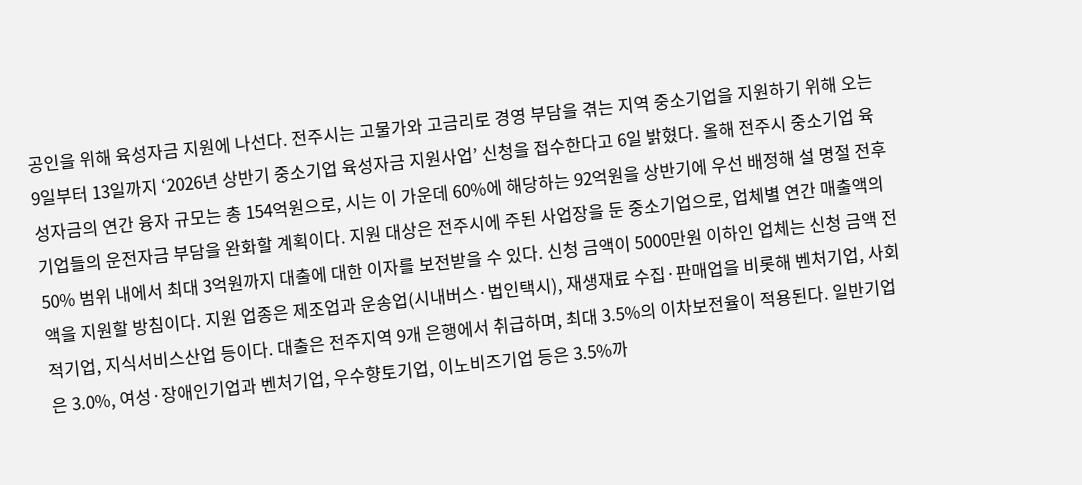공인을 위해 육성자금 지원에 나선다. 전주시는 고물가와 고금리로 경영 부담을 겪는 지역 중소기업을 지원하기 위해 오는 9일부터 13일까지 ‘2026년 상반기 중소기업 육성자금 지원사업’ 신청을 접수한다고 6일 밝혔다. 올해 전주시 중소기업 육성자금의 연간 융자 규모는 총 154억원으로, 시는 이 가운데 60%에 해당하는 92억원을 상반기에 우선 배정해 설 명절 전후 기업들의 운전자금 부담을 완화할 계획이다. 지원 대상은 전주시에 주된 사업장을 둔 중소기업으로, 업체별 연간 매출액의 50% 범위 내에서 최대 3억원까지 대출에 대한 이자를 보전받을 수 있다. 신청 금액이 5000만원 이하인 업체는 신청 금액 전액을 지원할 방침이다. 지원 업종은 제조업과 운송업(시내버스·법인택시), 재생재료 수집·판매업을 비롯해 벤처기업, 사회적기업, 지식서비스산업 등이다. 대출은 전주지역 9개 은행에서 취급하며, 최대 3.5%의 이차보전율이 적용된다. 일반기업은 3.0%, 여성·장애인기업과 벤처기업, 우수향토기업, 이노비즈기업 등은 3.5%까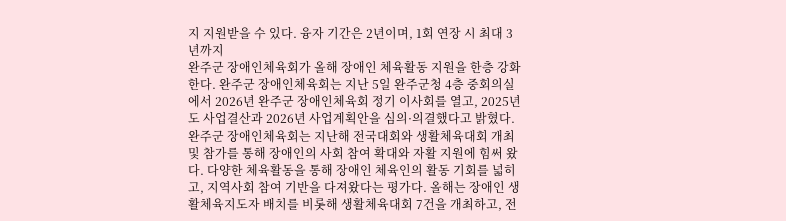지 지원받을 수 있다. 융자 기간은 2년이며, 1회 연장 시 최대 3년까지
완주군 장애인체육회가 올해 장애인 체육활동 지원을 한층 강화한다. 완주군 장애인체육회는 지난 5일 완주군청 4층 중회의실에서 2026년 완주군 장애인체육회 정기 이사회를 열고, 2025년도 사업결산과 2026년 사업계획안을 심의·의결했다고 밝혔다. 완주군 장애인체육회는 지난해 전국대회와 생활체육대회 개최 및 참가를 통해 장애인의 사회 참여 확대와 자활 지원에 힘써 왔다. 다양한 체육활동을 통해 장애인 체육인의 활동 기회를 넓히고, 지역사회 참여 기반을 다져왔다는 평가다. 올해는 장애인 생활체육지도자 배치를 비롯해 생활체육대회 7건을 개최하고, 전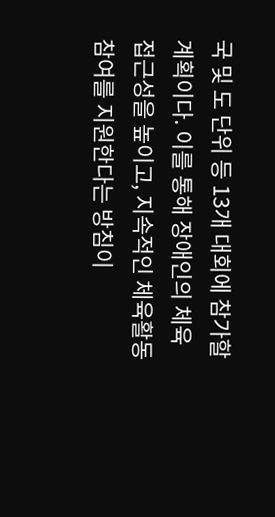국 및 도 단위 등 13개 대회에 참가할 계획이다. 이를 통해 장애인의 체육 접근성을 높이고, 지속적인 체육활동 참여를 지원한다는 방침이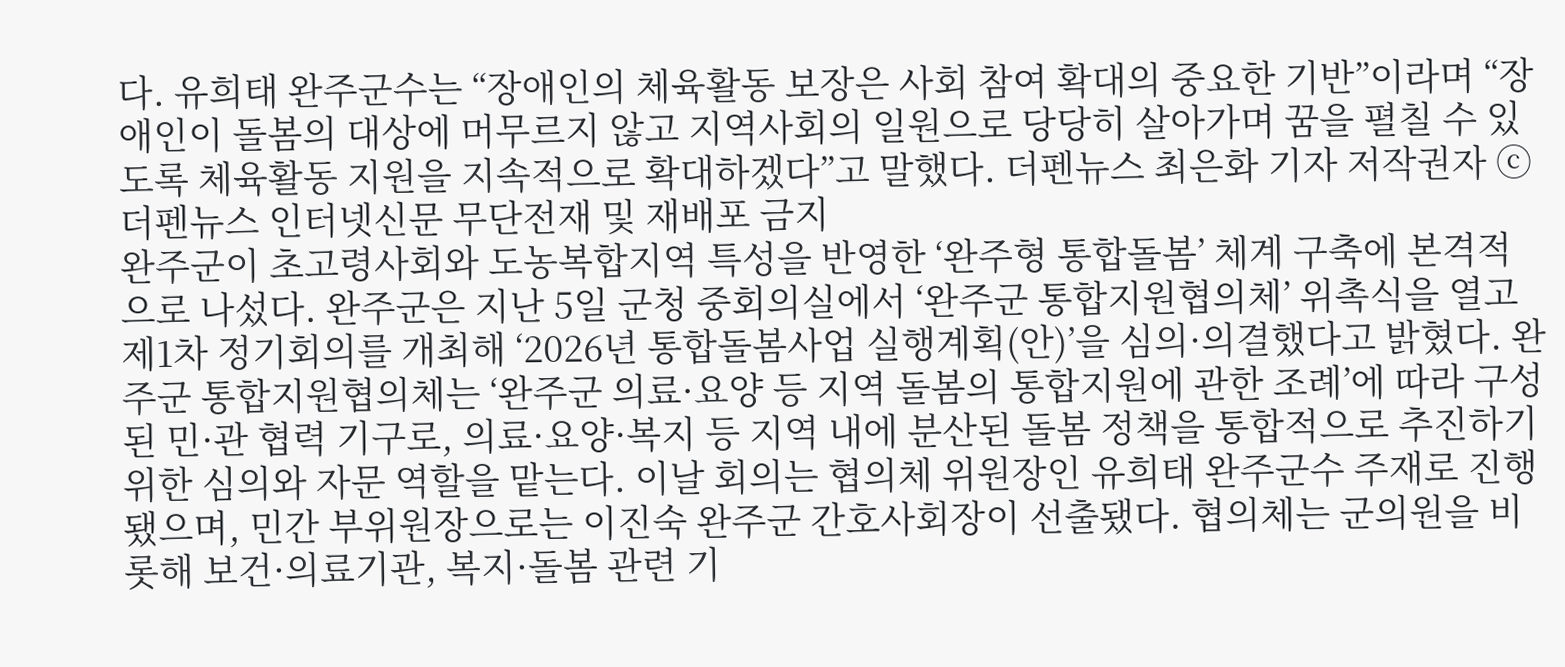다. 유희태 완주군수는 “장애인의 체육활동 보장은 사회 참여 확대의 중요한 기반”이라며 “장애인이 돌봄의 대상에 머무르지 않고 지역사회의 일원으로 당당히 살아가며 꿈을 펼칠 수 있도록 체육활동 지원을 지속적으로 확대하겠다”고 말했다. 더펜뉴스 최은화 기자 저작권자 ⓒ 더펜뉴스 인터넷신문 무단전재 및 재배포 금지
완주군이 초고령사회와 도농복합지역 특성을 반영한 ‘완주형 통합돌봄’ 체계 구축에 본격적으로 나섰다. 완주군은 지난 5일 군청 중회의실에서 ‘완주군 통합지원협의체’ 위촉식을 열고 제1차 정기회의를 개최해 ‘2026년 통합돌봄사업 실행계획(안)’을 심의·의결했다고 밝혔다. 완주군 통합지원협의체는 ‘완주군 의료·요양 등 지역 돌봄의 통합지원에 관한 조례’에 따라 구성된 민·관 협력 기구로, 의료·요양·복지 등 지역 내에 분산된 돌봄 정책을 통합적으로 추진하기 위한 심의와 자문 역할을 맡는다. 이날 회의는 협의체 위원장인 유희태 완주군수 주재로 진행됐으며, 민간 부위원장으로는 이진숙 완주군 간호사회장이 선출됐다. 협의체는 군의원을 비롯해 보건·의료기관, 복지·돌봄 관련 기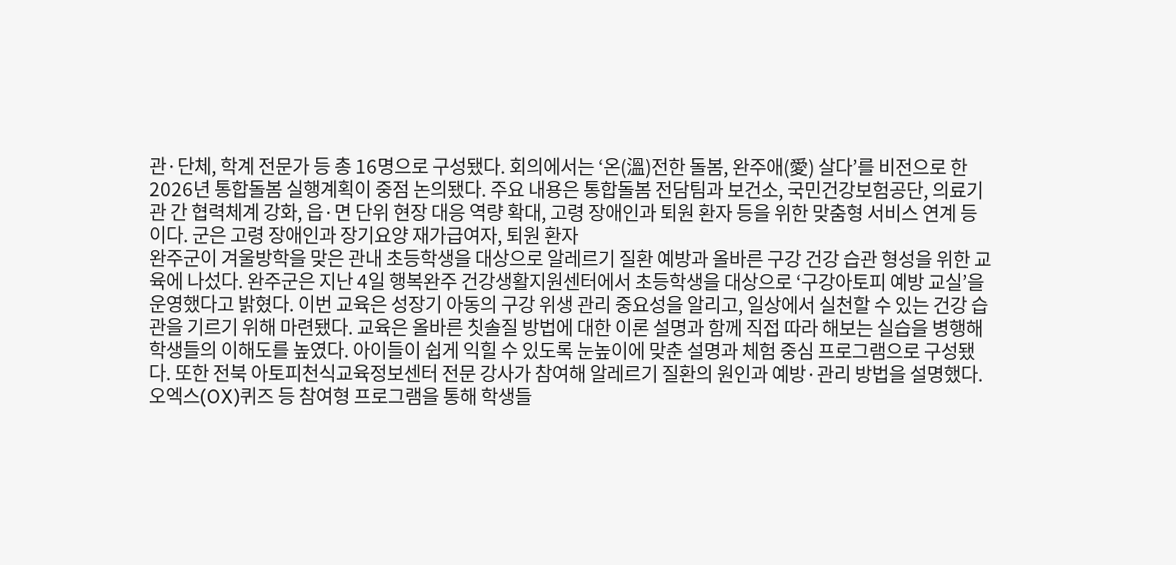관·단체, 학계 전문가 등 총 16명으로 구성됐다. 회의에서는 ‘온(溫)전한 돌봄, 완주애(愛) 살다’를 비전으로 한 2026년 통합돌봄 실행계획이 중점 논의됐다. 주요 내용은 통합돌봄 전담팀과 보건소, 국민건강보험공단, 의료기관 간 협력체계 강화, 읍·면 단위 현장 대응 역량 확대, 고령 장애인과 퇴원 환자 등을 위한 맞춤형 서비스 연계 등이다. 군은 고령 장애인과 장기요양 재가급여자, 퇴원 환자
완주군이 겨울방학을 맞은 관내 초등학생을 대상으로 알레르기 질환 예방과 올바른 구강 건강 습관 형성을 위한 교육에 나섰다. 완주군은 지난 4일 행복완주 건강생활지원센터에서 초등학생을 대상으로 ‘구강아토피 예방 교실’을 운영했다고 밝혔다. 이번 교육은 성장기 아동의 구강 위생 관리 중요성을 알리고, 일상에서 실천할 수 있는 건강 습관을 기르기 위해 마련됐다. 교육은 올바른 칫솔질 방법에 대한 이론 설명과 함께 직접 따라 해보는 실습을 병행해 학생들의 이해도를 높였다. 아이들이 쉽게 익힐 수 있도록 눈높이에 맞춘 설명과 체험 중심 프로그램으로 구성됐다. 또한 전북 아토피천식교육정보센터 전문 강사가 참여해 알레르기 질환의 원인과 예방·관리 방법을 설명했다. 오엑스(OX)퀴즈 등 참여형 프로그램을 통해 학생들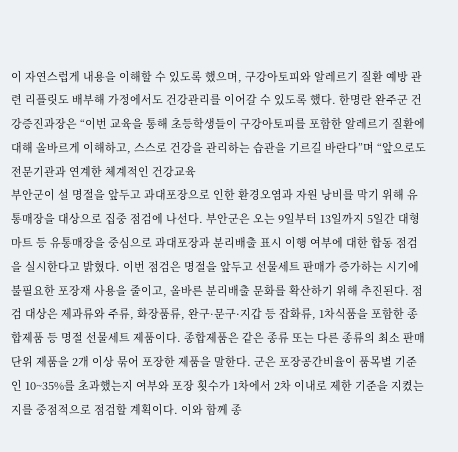이 자연스럽게 내용을 이해할 수 있도록 했으며, 구강아토피와 알레르기 질환 예방 관련 리플릿도 배부해 가정에서도 건강관리를 이어갈 수 있도록 했다. 한명란 완주군 건강증진과장은 “이번 교육을 통해 초등학생들이 구강아토피를 포함한 알레르기 질환에 대해 올바르게 이해하고, 스스로 건강을 관리하는 습관을 기르길 바란다”며 “앞으로도 전문기관과 연계한 체계적인 건강교육
부안군이 설 명절을 앞두고 과대포장으로 인한 환경오염과 자원 낭비를 막기 위해 유통매장을 대상으로 집중 점검에 나선다. 부안군은 오는 9일부터 13일까지 5일간 대형마트 등 유통매장을 중심으로 과대포장과 분리배출 표시 이행 여부에 대한 합동 점검을 실시한다고 밝혔다. 이번 점검은 명절을 앞두고 선물세트 판매가 증가하는 시기에 불필요한 포장재 사용을 줄이고, 올바른 분리배출 문화를 확산하기 위해 추진된다. 점검 대상은 제과류와 주류, 화장품류, 완구·문구·지갑 등 잡화류, 1차식품을 포함한 종합제품 등 명절 선물세트 제품이다. 종합제품은 같은 종류 또는 다른 종류의 최소 판매단위 제품을 2개 이상 묶어 포장한 제품을 말한다. 군은 포장공간비율이 품목별 기준인 10~35%를 초과했는지 여부와 포장 횟수가 1차에서 2차 이내로 제한 기준을 지켰는지를 중점적으로 점검할 계획이다. 이와 함께 종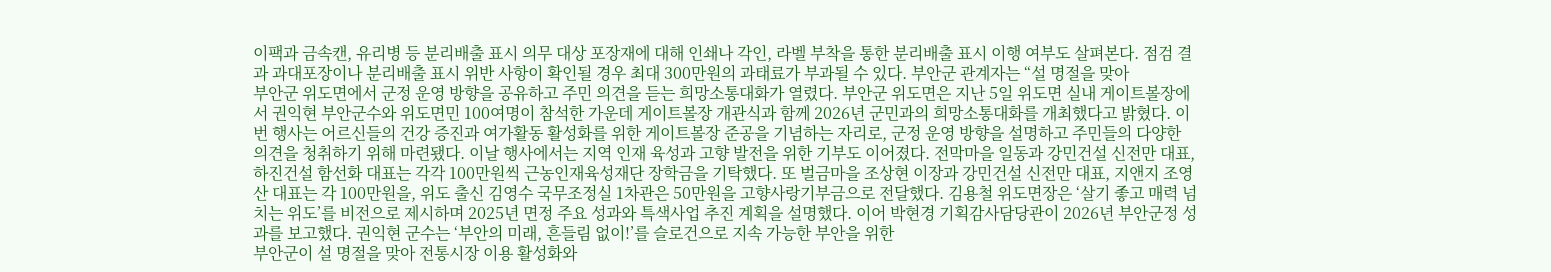이팩과 금속캔, 유리병 등 분리배출 표시 의무 대상 포장재에 대해 인쇄나 각인, 라벨 부착을 통한 분리배출 표시 이행 여부도 살펴본다. 점검 결과 과대포장이나 분리배출 표시 위반 사항이 확인될 경우 최대 300만원의 과태료가 부과될 수 있다. 부안군 관계자는 “설 명절을 맞아
부안군 위도면에서 군정 운영 방향을 공유하고 주민 의견을 듣는 희망소통대화가 열렸다. 부안군 위도면은 지난 5일 위도면 실내 게이트볼장에서 권익현 부안군수와 위도면민 100여명이 참석한 가운데 게이트볼장 개관식과 함께 2026년 군민과의 희망소통대화를 개최했다고 밝혔다. 이번 행사는 어르신들의 건강 증진과 여가활동 활성화를 위한 게이트볼장 준공을 기념하는 자리로, 군정 운영 방향을 설명하고 주민들의 다양한 의견을 청취하기 위해 마련됐다. 이날 행사에서는 지역 인재 육성과 고향 발전을 위한 기부도 이어졌다. 전막마을 일동과 강민건설 신전만 대표, 하진건설 함선화 대표는 각각 100만원씩 근농인재육성재단 장학금을 기탁했다. 또 벌금마을 조상현 이장과 강민건설 신전만 대표, 지앤지 조영산 대표는 각 100만원을, 위도 출신 김영수 국무조정실 1차관은 50만원을 고향사랑기부금으로 전달했다. 김용철 위도면장은 ‘살기 좋고 매력 넘치는 위도’를 비전으로 제시하며 2025년 면정 주요 성과와 특색사업 추진 계획을 설명했다. 이어 박현경 기획감사담당관이 2026년 부안군정 성과를 보고했다. 권익현 군수는 ‘부안의 미래, 흔들림 없이!’를 슬로건으로 지속 가능한 부안을 위한
부안군이 설 명절을 맞아 전통시장 이용 활성화와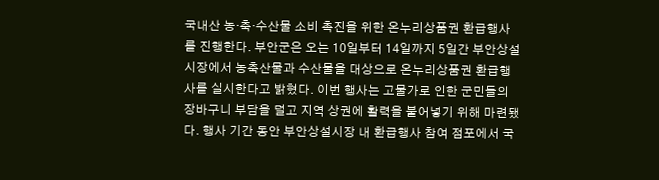국내산 농·축·수산물 소비 촉진을 위한 온누리상품권 환급행사를 진행한다. 부안군은 오는 10일부터 14일까지 5일간 부안상설시장에서 농축산물과 수산물을 대상으로 온누리상품권 환급행사를 실시한다고 밝혔다. 이번 행사는 고물가로 인한 군민들의 장바구니 부담을 덜고 지역 상권에 활력을 불어넣기 위해 마련됐다. 행사 기간 동안 부안상설시장 내 환급행사 참여 점포에서 국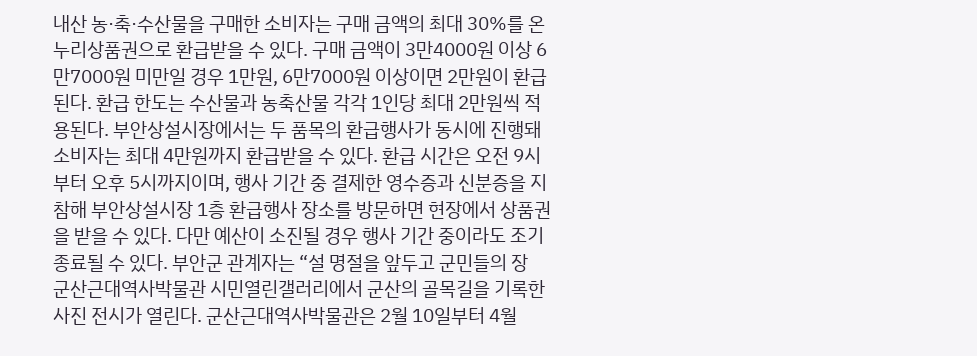내산 농·축·수산물을 구매한 소비자는 구매 금액의 최대 30%를 온누리상품권으로 환급받을 수 있다. 구매 금액이 3만4000원 이상 6만7000원 미만일 경우 1만원, 6만7000원 이상이면 2만원이 환급된다. 환급 한도는 수산물과 농축산물 각각 1인당 최대 2만원씩 적용된다. 부안상설시장에서는 두 품목의 환급행사가 동시에 진행돼 소비자는 최대 4만원까지 환급받을 수 있다. 환급 시간은 오전 9시부터 오후 5시까지이며, 행사 기간 중 결제한 영수증과 신분증을 지참해 부안상설시장 1층 환급행사 장소를 방문하면 현장에서 상품권을 받을 수 있다. 다만 예산이 소진될 경우 행사 기간 중이라도 조기 종료될 수 있다. 부안군 관계자는 “설 명절을 앞두고 군민들의 장
군산근대역사박물관 시민열린갤러리에서 군산의 골목길을 기록한 사진 전시가 열린다. 군산근대역사박물관은 2월 10일부터 4월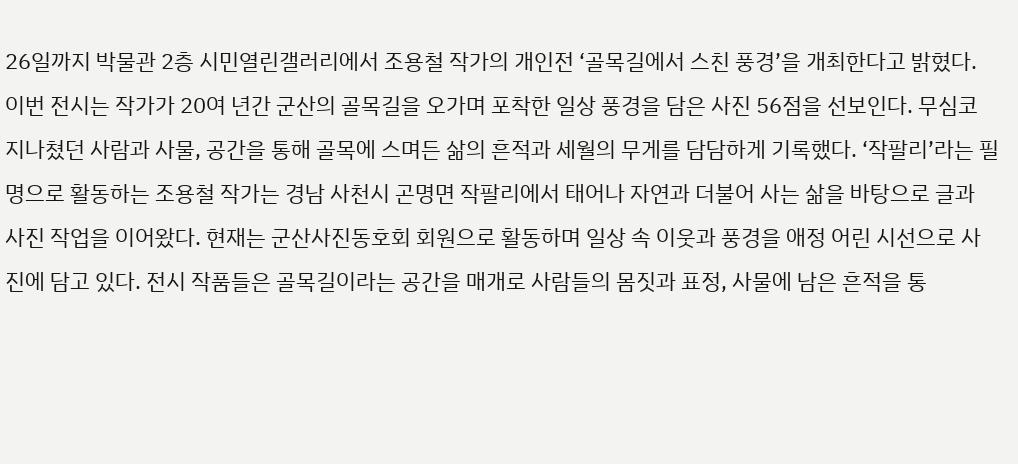26일까지 박물관 2층 시민열린갤러리에서 조용철 작가의 개인전 ‘골목길에서 스친 풍경’을 개최한다고 밝혔다. 이번 전시는 작가가 20여 년간 군산의 골목길을 오가며 포착한 일상 풍경을 담은 사진 56점을 선보인다. 무심코 지나쳤던 사람과 사물, 공간을 통해 골목에 스며든 삶의 흔적과 세월의 무게를 담담하게 기록했다. ‘작팔리’라는 필명으로 활동하는 조용철 작가는 경남 사천시 곤명면 작팔리에서 태어나 자연과 더불어 사는 삶을 바탕으로 글과 사진 작업을 이어왔다. 현재는 군산사진동호회 회원으로 활동하며 일상 속 이웃과 풍경을 애정 어린 시선으로 사진에 담고 있다. 전시 작품들은 골목길이라는 공간을 매개로 사람들의 몸짓과 표정, 사물에 남은 흔적을 통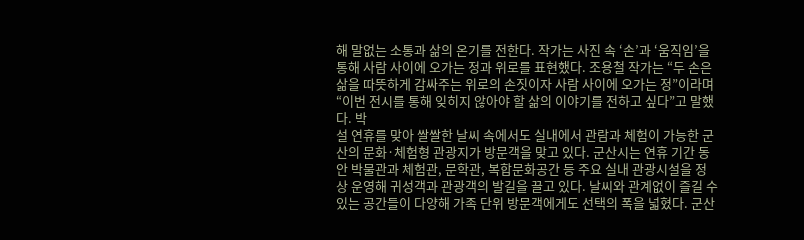해 말없는 소통과 삶의 온기를 전한다. 작가는 사진 속 ‘손’과 ‘움직임’을 통해 사람 사이에 오가는 정과 위로를 표현했다. 조용철 작가는 “두 손은 삶을 따뜻하게 감싸주는 위로의 손짓이자 사람 사이에 오가는 정”이라며 “이번 전시를 통해 잊히지 않아야 할 삶의 이야기를 전하고 싶다”고 말했다. 박
설 연휴를 맞아 쌀쌀한 날씨 속에서도 실내에서 관람과 체험이 가능한 군산의 문화·체험형 관광지가 방문객을 맞고 있다. 군산시는 연휴 기간 동안 박물관과 체험관, 문학관, 복합문화공간 등 주요 실내 관광시설을 정상 운영해 귀성객과 관광객의 발길을 끌고 있다. 날씨와 관계없이 즐길 수 있는 공간들이 다양해 가족 단위 방문객에게도 선택의 폭을 넓혔다. 군산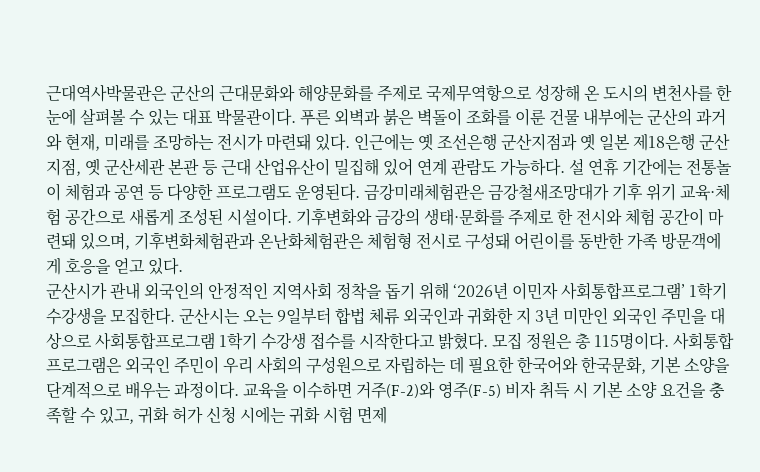근대역사박물관은 군산의 근대문화와 해양문화를 주제로 국제무역항으로 성장해 온 도시의 변천사를 한눈에 살펴볼 수 있는 대표 박물관이다. 푸른 외벽과 붉은 벽돌이 조화를 이룬 건물 내부에는 군산의 과거와 현재, 미래를 조망하는 전시가 마련돼 있다. 인근에는 옛 조선은행 군산지점과 옛 일본 제18은행 군산지점, 옛 군산세관 본관 등 근대 산업유산이 밀집해 있어 연계 관람도 가능하다. 설 연휴 기간에는 전통놀이 체험과 공연 등 다양한 프로그램도 운영된다. 금강미래체험관은 금강철새조망대가 기후 위기 교육·체험 공간으로 새롭게 조성된 시설이다. 기후변화와 금강의 생태·문화를 주제로 한 전시와 체험 공간이 마련돼 있으며, 기후변화체험관과 온난화체험관은 체험형 전시로 구성돼 어린이를 동반한 가족 방문객에게 호응을 얻고 있다.
군산시가 관내 외국인의 안정적인 지역사회 정착을 돕기 위해 ‘2026년 이민자 사회통합프로그램’ 1학기 수강생을 모집한다. 군산시는 오는 9일부터 합법 체류 외국인과 귀화한 지 3년 미만인 외국인 주민을 대상으로 사회통합프로그램 1학기 수강생 접수를 시작한다고 밝혔다. 모집 정원은 총 115명이다. 사회통합프로그램은 외국인 주민이 우리 사회의 구성원으로 자립하는 데 필요한 한국어와 한국문화, 기본 소양을 단계적으로 배우는 과정이다. 교육을 이수하면 거주(F-2)와 영주(F-5) 비자 취득 시 기본 소양 요건을 충족할 수 있고, 귀화 허가 신청 시에는 귀화 시험 면제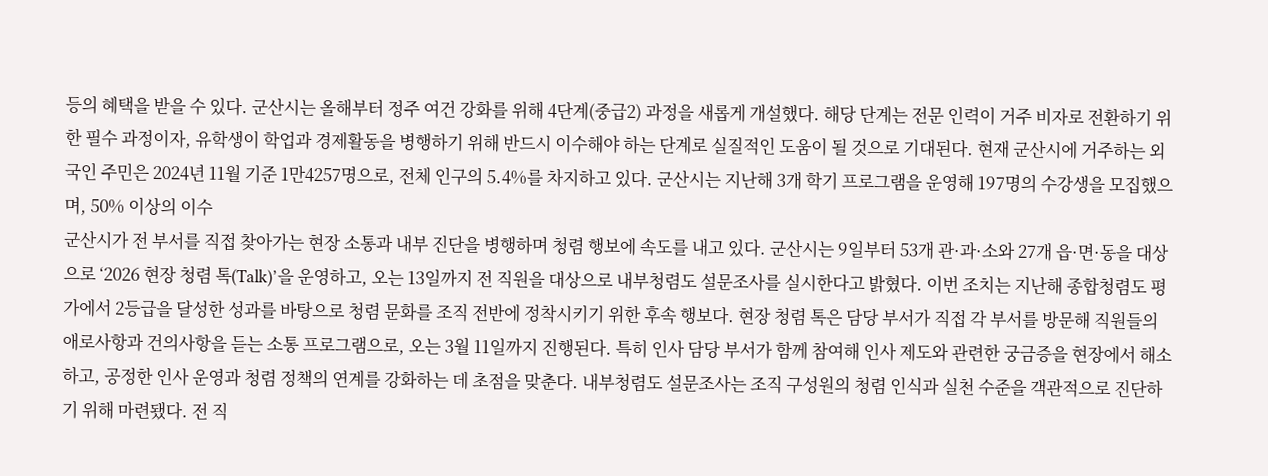등의 혜택을 받을 수 있다. 군산시는 올해부터 정주 여건 강화를 위해 4단계(중급2) 과정을 새롭게 개설했다. 해당 단계는 전문 인력이 거주 비자로 전환하기 위한 필수 과정이자, 유학생이 학업과 경제활동을 병행하기 위해 반드시 이수해야 하는 단계로 실질적인 도움이 될 것으로 기대된다. 현재 군산시에 거주하는 외국인 주민은 2024년 11월 기준 1만4257명으로, 전체 인구의 5.4%를 차지하고 있다. 군산시는 지난해 3개 학기 프로그램을 운영해 197명의 수강생을 모집했으며, 50% 이상의 이수
군산시가 전 부서를 직접 찾아가는 현장 소통과 내부 진단을 병행하며 청렴 행보에 속도를 내고 있다. 군산시는 9일부터 53개 관·과·소와 27개 읍·면·동을 대상으로 ‘2026 현장 청렴 톡(Talk)’을 운영하고, 오는 13일까지 전 직원을 대상으로 내부청렴도 설문조사를 실시한다고 밝혔다. 이번 조치는 지난해 종합청렴도 평가에서 2등급을 달성한 성과를 바탕으로 청렴 문화를 조직 전반에 정착시키기 위한 후속 행보다. 현장 청렴 톡은 담당 부서가 직접 각 부서를 방문해 직원들의 애로사항과 건의사항을 듣는 소통 프로그램으로, 오는 3월 11일까지 진행된다. 특히 인사 담당 부서가 함께 참여해 인사 제도와 관련한 궁금증을 현장에서 해소하고, 공정한 인사 운영과 청렴 정책의 연계를 강화하는 데 초점을 맞춘다. 내부청렴도 설문조사는 조직 구성원의 청렴 인식과 실천 수준을 객관적으로 진단하기 위해 마련됐다. 전 직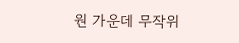원 가운데 무작위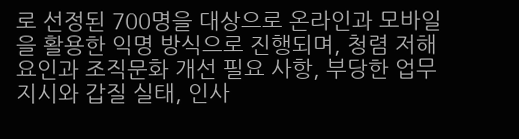로 선정된 700명을 대상으로 온라인과 모바일을 활용한 익명 방식으로 진행되며, 청렴 저해 요인과 조직문화 개선 필요 사항, 부당한 업무지시와 갑질 실태, 인사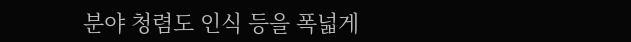분야 청렴도 인식 등을 폭넓게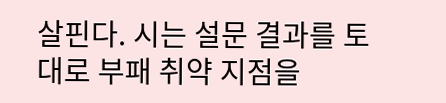살핀다. 시는 설문 결과를 토대로 부패 취약 지점을